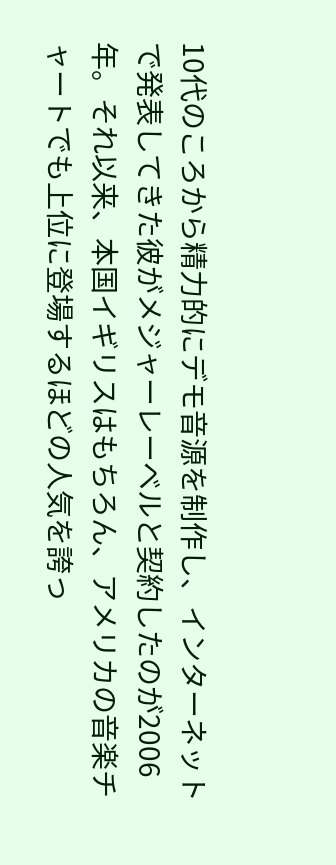10代のころから精力的にデモ音源を制作し、インターネットで発表してきた彼がメジャーレーベルと契約したのが2006年。それ以来、本国イギリスはもちろん、アメリカの音楽チャートでも上位に登場するほどの人気を誇っ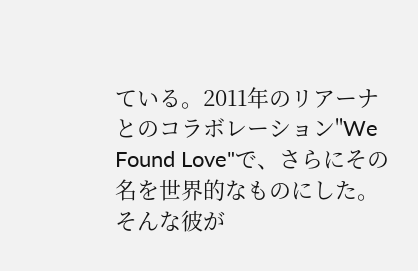ている。2011年のリアーナとのコラボレーション"We Found Love"で、さらにその名を世界的なものにした。そんな彼が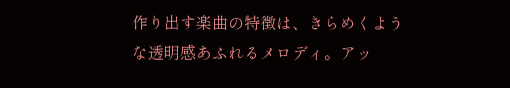作り出す楽曲の特徴は、きらめくような透明感あふれるメロディ。アッ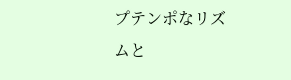プテンポなリズムと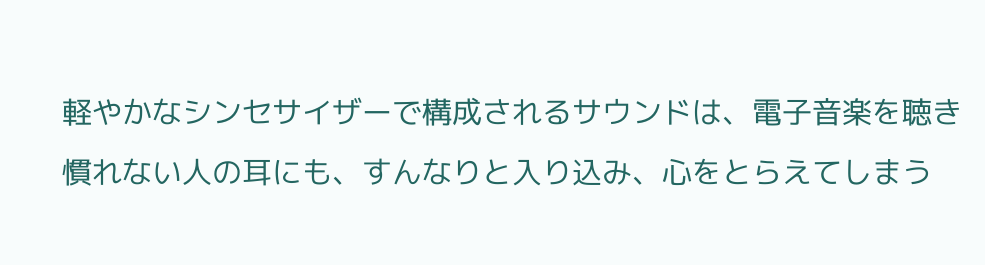軽やかなシンセサイザーで構成されるサウンドは、電子音楽を聴き慣れない人の耳にも、すんなりと入り込み、心をとらえてしまう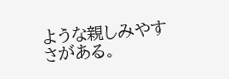ような親しみやすさがある。